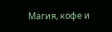Магия, кофе и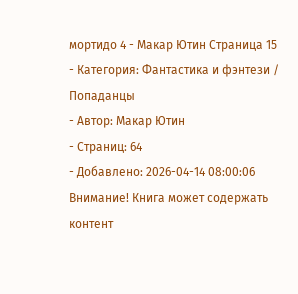мортидо 4 - Макар Ютин Страница 15
- Категория: Фантастика и фэнтези / Попаданцы
- Автор: Макар Ютин
- Страниц: 64
- Добавлено: 2026-04-14 08:00:06
Внимание! Книга может содержать контент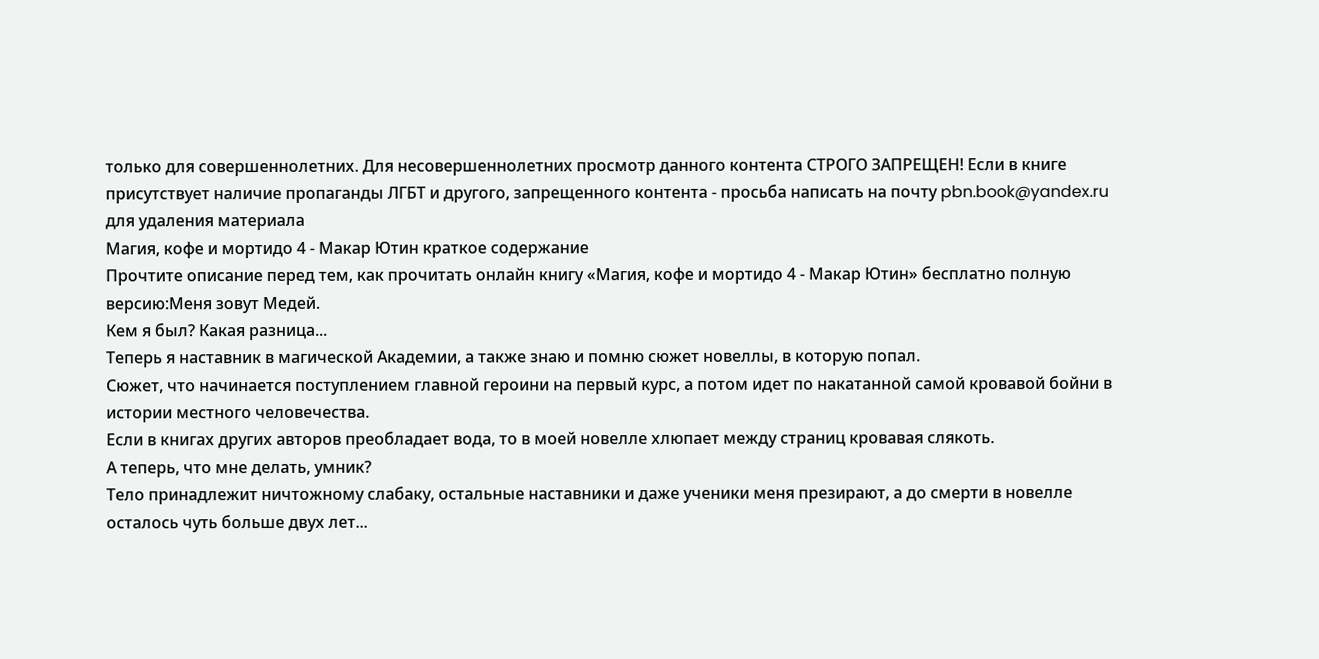только для совершеннолетних. Для несовершеннолетних просмотр данного контента СТРОГО ЗАПРЕЩЕН! Если в книге присутствует наличие пропаганды ЛГБТ и другого, запрещенного контента - просьба написать на почту pbn.book@yandex.ru для удаления материала
Магия, кофе и мортидо 4 - Макар Ютин краткое содержание
Прочтите описание перед тем, как прочитать онлайн книгу «Магия, кофе и мортидо 4 - Макар Ютин» бесплатно полную версию:Меня зовут Медей.
Кем я был? Какая разница...
Теперь я наставник в магической Академии, а также знаю и помню сюжет новеллы, в которую попал.
Сюжет, что начинается поступлением главной героини на первый курс, а потом идет по накатанной самой кровавой бойни в истории местного человечества.
Если в книгах других авторов преобладает вода, то в моей новелле хлюпает между страниц кровавая слякоть.
А теперь, что мне делать, умник?
Тело принадлежит ничтожному слабаку, остальные наставники и даже ученики меня презирают, а до смерти в новелле осталось чуть больше двух лет...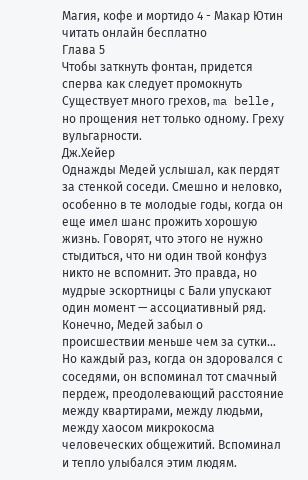Магия, кофе и мортидо 4 - Макар Ютин читать онлайн бесплатно
Глава 5
Чтобы заткнуть фонтан, придется сперва как следует промокнуть
Существует много грехов, ma belle, но прощения нет только одному. Греху вульгарности.
Дж.Хейер
Однажды Медей услышал, как пердят за стенкой соседи. Смешно и неловко, особенно в те молодые годы, когда он еще имел шанс прожить хорошую жизнь. Говорят, что этого не нужно стыдиться, что ни один твой конфуз никто не вспомнит. Это правда, но мудрые эскортницы с Бали упускают один момент — ассоциативный ряд. Конечно, Медей забыл о происшествии меньше чем за сутки…
Но каждый раз, когда он здоровался с соседями, он вспоминал тот смачный пердеж, преодолевающий расстояние между квартирами, между людьми, между хаосом микрокосма человеческих общежитий. Вспоминал и тепло улыбался этим людям.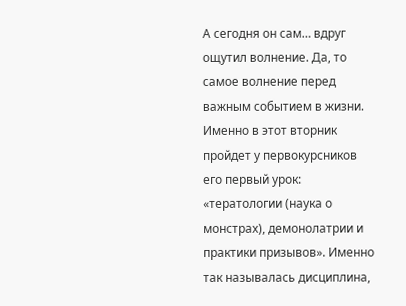А сегодня он сам… вдруг ощутил волнение. Да, то самое волнение перед важным событием в жизни. Именно в этот вторник пройдет у первокурсников его первый урок: «тератологии (наука о монстрах), демонолатрии и практики призывов». Именно так называлась дисциплина,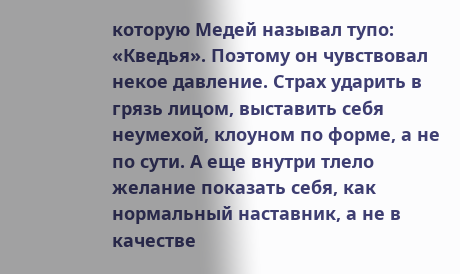которую Медей называл тупо: «Кведья». Поэтому он чувствовал некое давление. Страх ударить в грязь лицом, выставить себя неумехой, клоуном по форме, а не по сути. А еще внутри тлело желание показать себя, как нормальный наставник, а не в качестве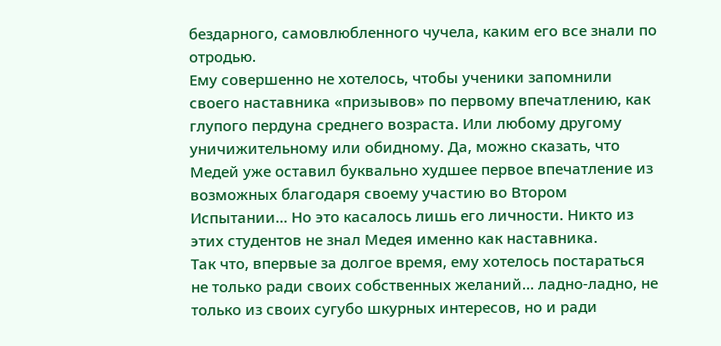бездарного, самовлюбленного чучела, каким его все знали по отродью.
Ему совершенно не хотелось, чтобы ученики запомнили своего наставника «призывов» по первому впечатлению, как глупого пердуна среднего возраста. Или любому другому уничижительному или обидному. Да, можно сказать, что Медей уже оставил буквально худшее первое впечатление из возможных благодаря своему участию во Втором Испытании… Но это касалось лишь его личности. Никто из этих студентов не знал Медея именно как наставника.
Так что, впервые за долгое время, ему хотелось постараться не только ради своих собственных желаний… ладно-ладно, не только из своих сугубо шкурных интересов, но и ради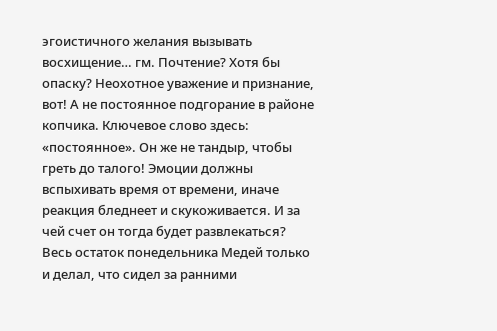эгоистичного желания вызывать восхищение… гм. Почтение? Хотя бы опаску? Неохотное уважение и признание, вот! А не постоянное подгорание в районе копчика. Ключевое слово здесь: «постоянное». Он же не тандыр, чтобы греть до талого! Эмоции должны вспыхивать время от времени, иначе реакция бледнеет и скукоживается. И за чей счет он тогда будет развлекаться?
Весь остаток понедельника Медей только и делал, что сидел за ранними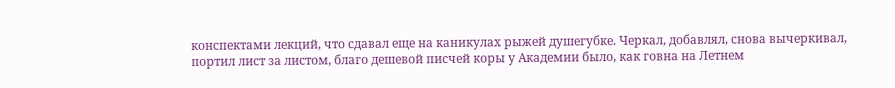конспектами лекций, что сдавал еще на каникулах рыжей душегубке. Черкал, добавлял, снова вычеркивал, портил лист за листом, благо дешевой писчей коры у Академии было, как говна на Летнем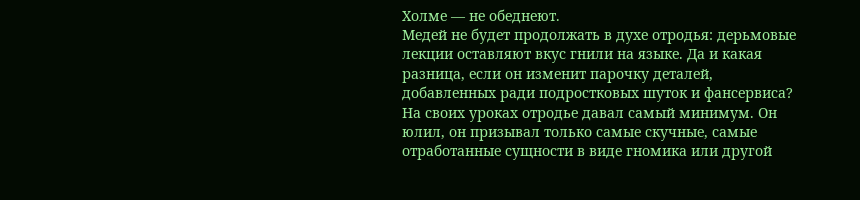Холме — не обеднеют.
Медей не будет продолжать в духе отродья: дерьмовые лекции оставляют вкус гнили на языке. Да и какая разница, если он изменит парочку деталей, добавленных ради подростковых шуток и фансервиса? На своих уроках отродье давал самый минимум. Он юлил, он призывал только самые скучные, самые отработанные сущности в виде гномика или другой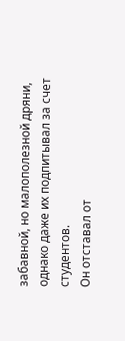забавной, но малополезной дряни, однако даже их подпитывал за счет студентов.
Он отставал от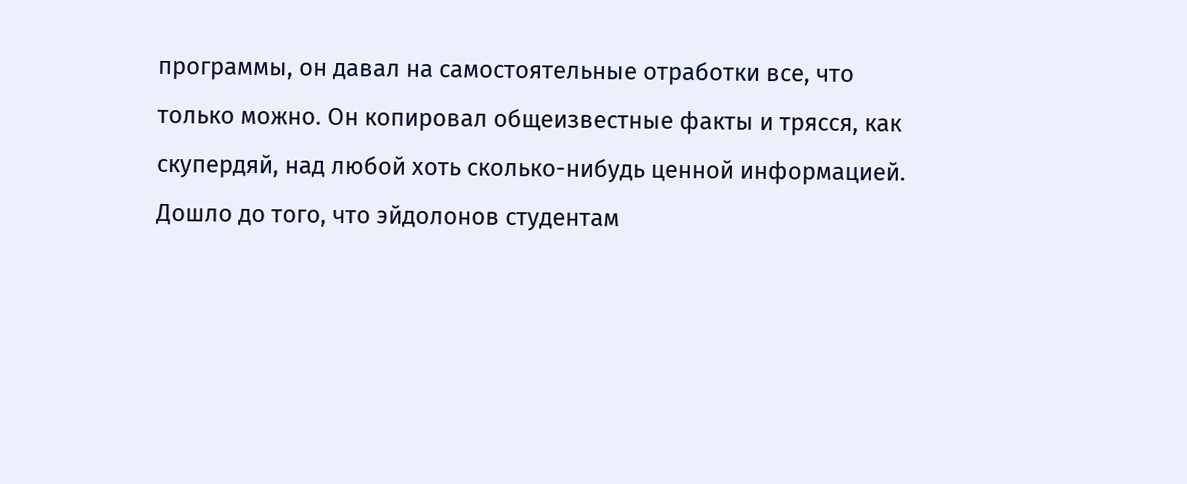программы, он давал на самостоятельные отработки все, что только можно. Он копировал общеизвестные факты и трясся, как скупердяй, над любой хоть сколько-нибудь ценной информацией. Дошло до того, что эйдолонов студентам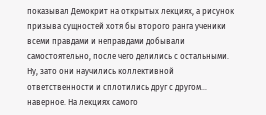показывал Демокрит на открытых лекциях, а рисунок призыва сущностей хотя бы второго ранга ученики всеми правдами и неправдами добывали самостоятельно, после чего делились с остальными.
Ну, зато они научились коллективной ответственности и сплотились друг с другом… наверное. На лекциях самого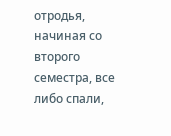отродья, начиная со второго семестра, все либо спали,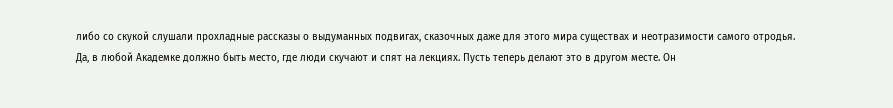либо со скукой слушали прохладные рассказы о выдуманных подвигах, сказочных даже для этого мира существах и неотразимости самого отродья.
Да, в любой Академке должно быть место, где люди скучают и спят на лекциях. Пусть теперь делают это в другом месте. Он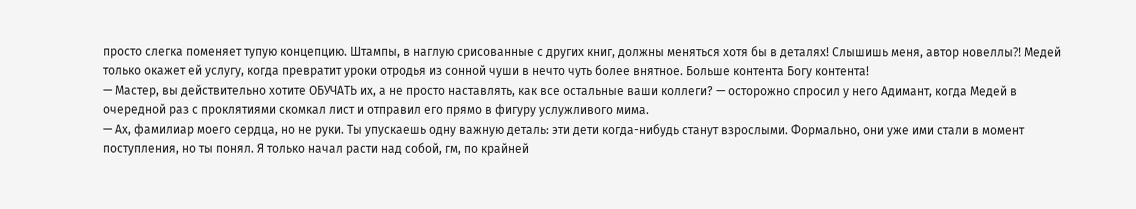просто слегка поменяет тупую концепцию. Штампы, в наглую срисованные с других книг, должны меняться хотя бы в деталях! Слышишь меня, автор новеллы⁈ Медей только окажет ей услугу, когда превратит уроки отродья из сонной чуши в нечто чуть более внятное. Больше контента Богу контента!
— Мастер, вы действительно хотите ОБУЧАТЬ их, а не просто наставлять, как все остальные ваши коллеги? — осторожно спросил у него Адимант, когда Медей в очередной раз с проклятиями скомкал лист и отправил его прямо в фигуру услужливого мима.
— Ах, фамилиар моего сердца, но не руки. Ты упускаешь одну важную деталь: эти дети когда-нибудь станут взрослыми. Формально, они уже ими стали в момент поступления, но ты понял. Я только начал расти над собой, гм, по крайней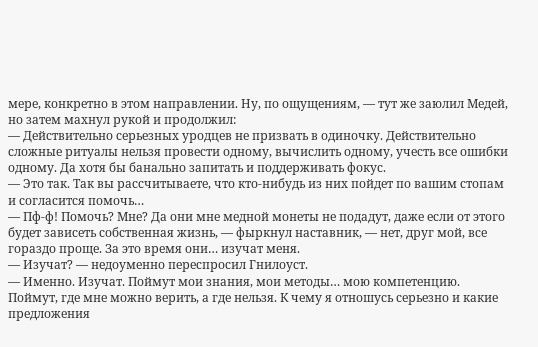мере, конкретно в этом направлении. Ну, по ощущениям, — тут же заюлил Медей, но затем махнул рукой и продолжил:
— Действительно серьезных уродцев не призвать в одиночку. Действительно сложные ритуалы нельзя провести одному, вычислить одному, учесть все ошибки одному. Да хотя бы банально запитать и поддерживать фокус.
— Это так. Так вы рассчитываете, что кто-нибудь из них пойдет по вашим стопам и согласится помочь…
— Пф-ф! Помочь? Мне? Да они мне медной монеты не подадут, даже если от этого будет зависеть собственная жизнь, — фыркнул наставник, — нет, друг мой, все гораздо проще. За это время они… изучат меня.
— Изучат? — недоуменно переспросил Гнилоуст.
— Именно. Изучат. Поймут мои знания, мои методы… мою компетенцию. Поймут, где мне можно верить, а где нельзя. К чему я отношусь серьезно и какие предложения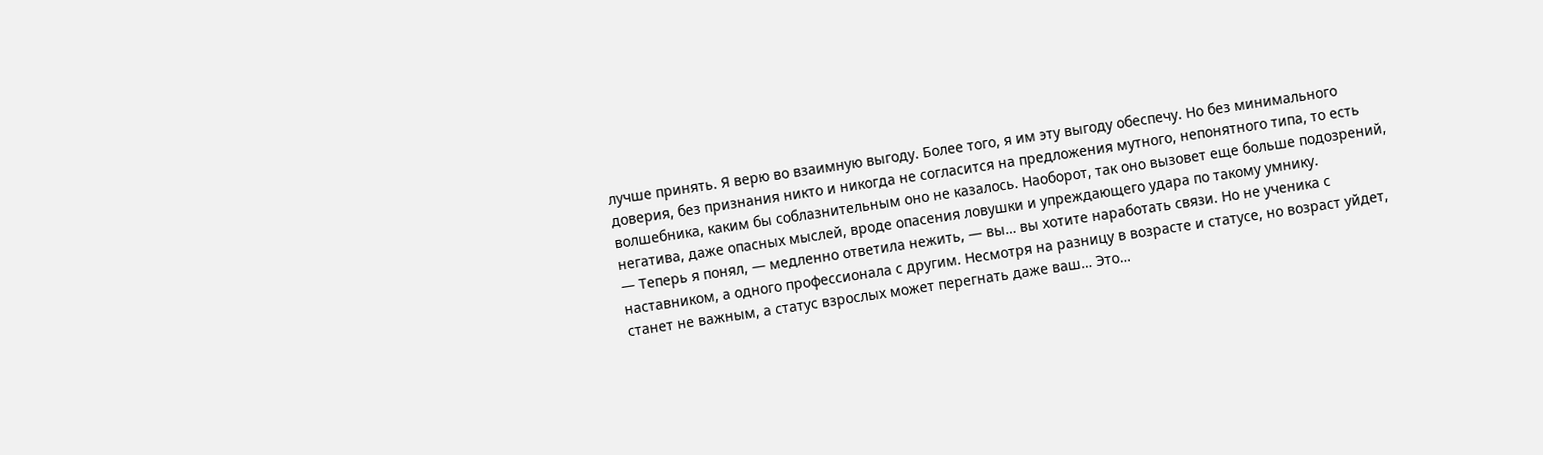лучше принять. Я верю во взаимную выгоду. Более того, я им эту выгоду обеспечу. Но без минимального доверия, без признания никто и никогда не согласится на предложения мутного, непонятного типа, то есть волшебника, каким бы соблазнительным оно не казалось. Наоборот, так оно вызовет еще больше подозрений, негатива, даже опасных мыслей, вроде опасения ловушки и упреждающего удара по такому умнику.
— Теперь я понял, — медленно ответила нежить, — вы… вы хотите наработать связи. Но не ученика с наставником, а одного профессионала с другим. Несмотря на разницу в возрасте и статусе, но возраст уйдет, станет не важным, а статус взрослых может перегнать даже ваш… Это…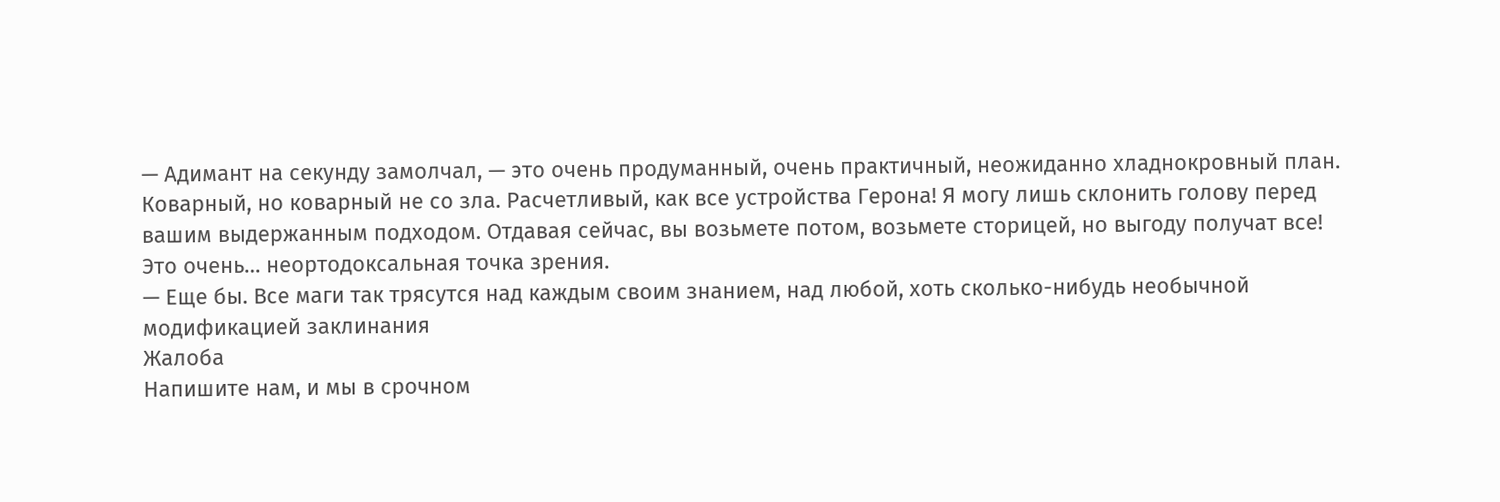— Адимант на секунду замолчал, — это очень продуманный, очень практичный, неожиданно хладнокровный план. Коварный, но коварный не со зла. Расчетливый, как все устройства Герона! Я могу лишь склонить голову перед вашим выдержанным подходом. Отдавая сейчас, вы возьмете потом, возьмете сторицей, но выгоду получат все! Это очень… неортодоксальная точка зрения.
— Еще бы. Все маги так трясутся над каждым своим знанием, над любой, хоть сколько-нибудь необычной модификацией заклинания
Жалоба
Напишите нам, и мы в срочном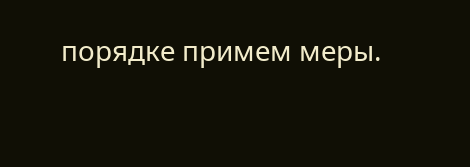порядке примем меры.